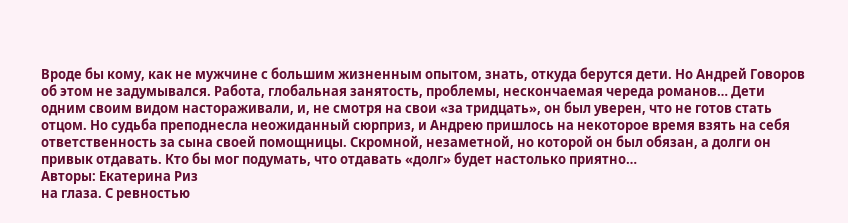Вроде бы кому, как не мужчине с большим жизненным опытом, знать, откуда берутся дети. Но Андрей Говоров об этом не задумывался. Работа, глобальная занятость, проблемы, нескончаемая череда романов… Дети одним своим видом настораживали, и, не смотря на свои «за тридцать», он был уверен, что не готов стать отцом. Но судьба преподнесла неожиданный сюрприз, и Андрею пришлось на некоторое время взять на себя ответственность за сына своей помощницы. Скромной, незаметной, но которой он был обязан, а долги он привык отдавать. Кто бы мог подумать, что отдавать «долг» будет настолько приятно…
Авторы: Екатерина Риз
на глаза. С ревностью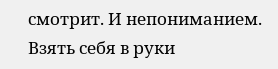смотрит. И непониманием.
Взять себя в руки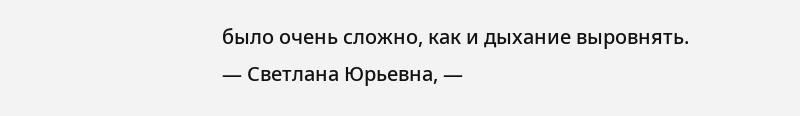было очень сложно, как и дыхание выровнять.
— Светлана Юрьевна, —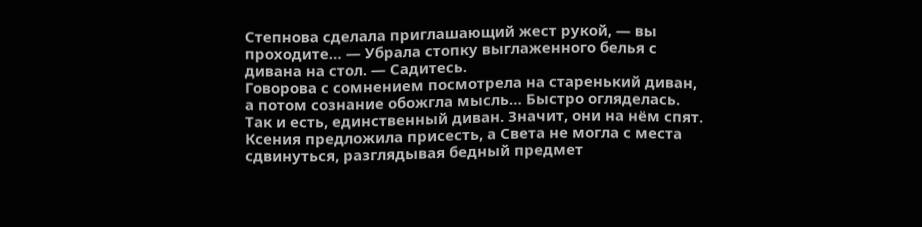Степнова сделала приглашающий жест рукой, — вы проходите… — Убрала стопку выглаженного белья с дивана на стол. — Садитесь.
Говорова с сомнением посмотрела на старенький диван, а потом сознание обожгла мысль… Быстро огляделась. Так и есть, единственный диван. Значит, они на нём спят.
Ксения предложила присесть, а Света не могла с места сдвинуться, разглядывая бедный предмет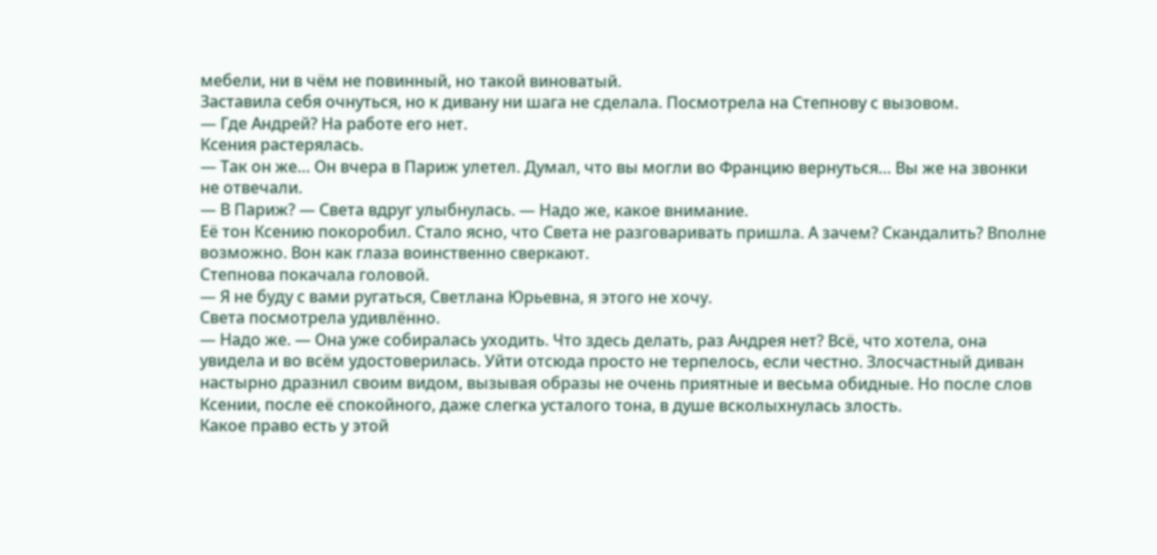мебели, ни в чём не повинный, но такой виноватый.
Заставила себя очнуться, но к дивану ни шага не сделала. Посмотрела на Степнову с вызовом.
— Где Андрей? На работе его нет.
Ксения растерялась.
— Так он же… Он вчера в Париж улетел. Думал, что вы могли во Францию вернуться… Вы же на звонки не отвечали.
— В Париж? — Света вдруг улыбнулась. — Надо же, какое внимание.
Её тон Ксению покоробил. Стало ясно, что Света не разговаривать пришла. А зачем? Скандалить? Вполне возможно. Вон как глаза воинственно сверкают.
Степнова покачала головой.
— Я не буду с вами ругаться, Светлана Юрьевна, я этого не хочу.
Света посмотрела удивлённо.
— Надо же. — Она уже собиралась уходить. Что здесь делать, раз Андрея нет? Всё, что хотела, она увидела и во всём удостоверилась. Уйти отсюда просто не терпелось, если честно. Злосчастный диван настырно дразнил своим видом, вызывая образы не очень приятные и весьма обидные. Но после слов Ксении, после её спокойного, даже слегка усталого тона, в душе всколыхнулась злость.
Какое право есть у этой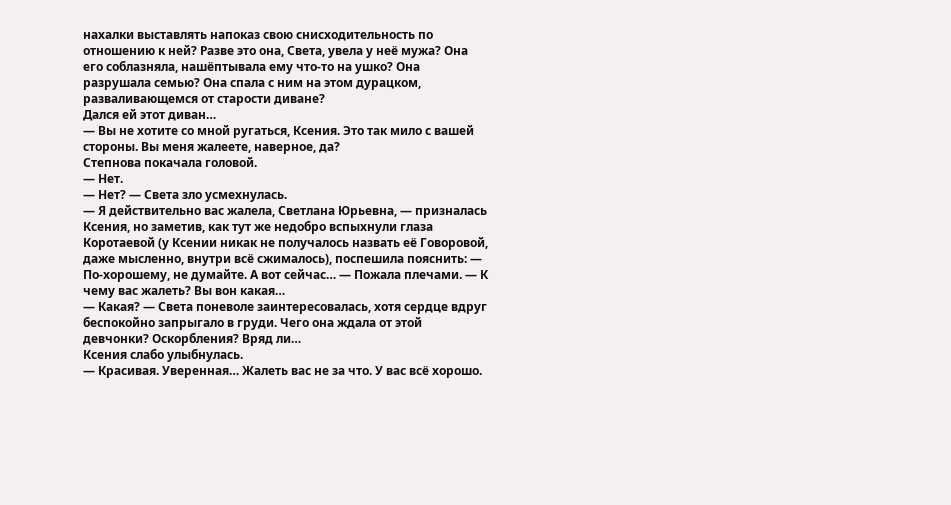нахалки выставлять напоказ свою снисходительность по отношению к ней? Разве это она, Света, увела у неё мужа? Она его соблазняла, нашёптывала ему что-то на ушко? Она разрушала семью? Она спала с ним на этом дурацком, разваливающемся от старости диване?
Дался ей этот диван…
— Вы не хотите со мной ругаться, Ксения. Это так мило с вашей стороны. Вы меня жалеете, наверное, да?
Степнова покачала головой.
— Нет.
— Нет? — Света зло усмехнулась.
— Я действительно вас жалела, Светлана Юрьевна, — призналась Ксения, но заметив, как тут же недобро вспыхнули глаза Коротаевой (у Ксении никак не получалось назвать её Говоровой, даже мысленно, внутри всё сжималось), поспешила пояснить: — По-хорошему, не думайте. А вот сейчас… — Пожала плечами. — К чему вас жалеть? Вы вон какая…
— Какая? — Света поневоле заинтересовалась, хотя сердце вдруг беспокойно запрыгало в груди. Чего она ждала от этой девчонки? Оскорбления? Вряд ли…
Ксения слабо улыбнулась.
— Красивая. Уверенная… Жалеть вас не за что. У вас всё хорошо.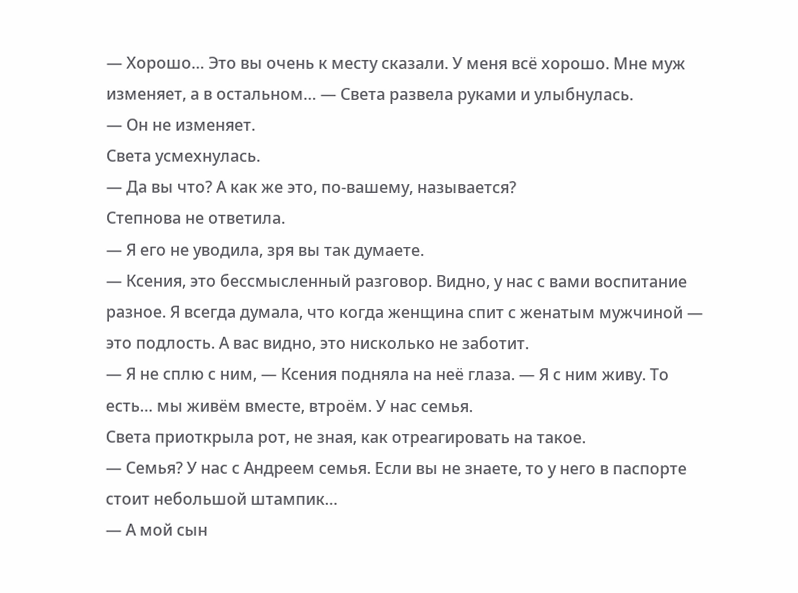— Хорошо… Это вы очень к месту сказали. У меня всё хорошо. Мне муж изменяет, а в остальном… — Света развела руками и улыбнулась.
— Он не изменяет.
Света усмехнулась.
— Да вы что? А как же это, по-вашему, называется?
Степнова не ответила.
— Я его не уводила, зря вы так думаете.
— Ксения, это бессмысленный разговор. Видно, у нас с вами воспитание разное. Я всегда думала, что когда женщина спит с женатым мужчиной — это подлость. А вас видно, это нисколько не заботит.
— Я не сплю с ним, — Ксения подняла на неё глаза. — Я с ним живу. То есть… мы живём вместе, втроём. У нас семья.
Света приоткрыла рот, не зная, как отреагировать на такое.
— Семья? У нас с Андреем семья. Если вы не знаете, то у него в паспорте стоит небольшой штампик…
— А мой сын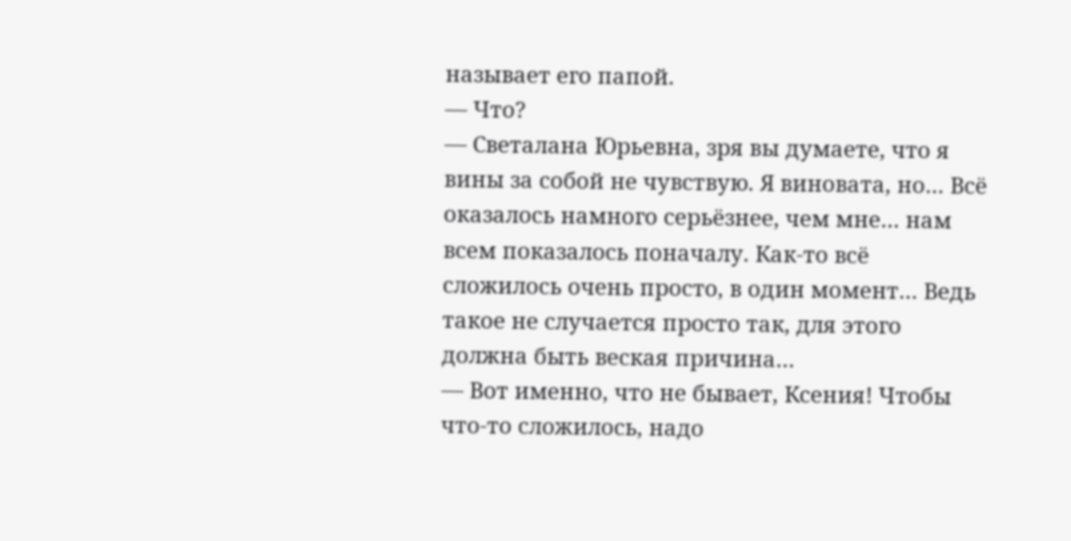называет его папой.
— Что?
— Светалана Юрьевна, зря вы думаете, что я вины за собой не чувствую. Я виновата, но… Всё оказалось намного серьёзнее, чем мне… нам всем показалось поначалу. Как-то всё сложилось очень просто, в один момент… Ведь такое не случается просто так, для этого должна быть веская причина…
— Вот именно, что не бывает, Ксения! Чтобы что-то сложилось, надо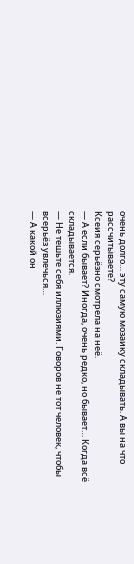очень долго… эту самую мозаику складывать. А вы на что рассчитываете?
Ксеия серьёзно смотрела на неё.
— А если бывает? Иногда, очень редко, но бывает… Когда всё складывается.
— Не тешьте себя иллюзиями. Говоров не тот человек, чтобы всерьёз увлечься…
— А какой он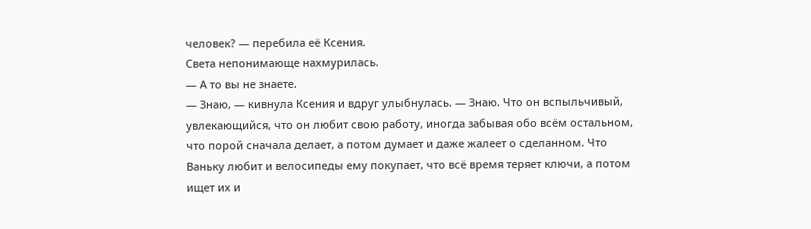человек? — перебила её Ксения.
Света непонимающе нахмурилась.
— А то вы не знаете.
— Знаю, — кивнула Ксения и вдруг улыбнулась. — Знаю. Что он вспыльчивый, увлекающийся, что он любит свою работу, иногда забывая обо всём остальном, что порой сначала делает, а потом думает и даже жалеет о сделанном. Что Ваньку любит и велосипеды ему покупает, что всё время теряет ключи, а потом ищет их и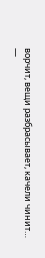ворчит, вещи разбрасывает, качели чинит…
—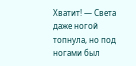Хватит! — Света даже ногой топнула, но под ногами был